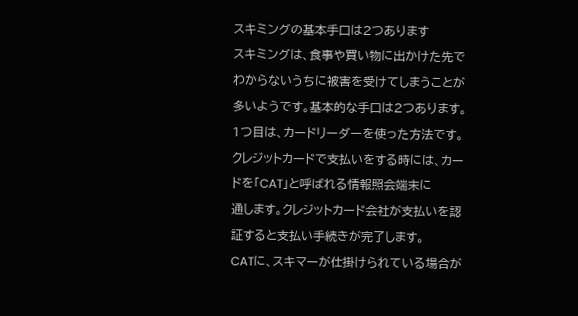スキミングの基本手口は2つあります
スキミングは、食事や買い物に出かけた先でわからないうちに被害を受けてしまうことが
多いようです。基本的な手口は2つあります。
1つ目は、カードリーダーを使った方法です。
クレジットカードで支払いをする時には、カードを「CAT」と呼ばれる情報照会端末に
通します。クレジットカード会社が支払いを認証すると支払い手続きが完了します。
CATに、スキマーが仕掛けられている場合が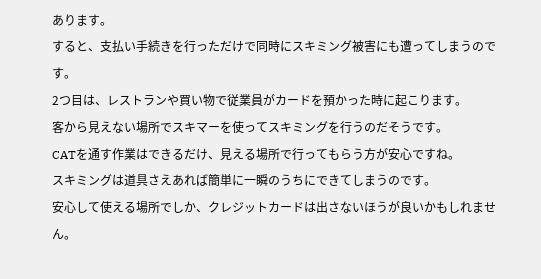あります。
すると、支払い手続きを行っただけで同時にスキミング被害にも遭ってしまうのです。
2つ目は、レストランや買い物で従業員がカードを預かった時に起こります。
客から見えない場所でスキマーを使ってスキミングを行うのだそうです。
CATを通す作業はできるだけ、見える場所で行ってもらう方が安心ですね。
スキミングは道具さえあれば簡単に一瞬のうちにできてしまうのです。
安心して使える場所でしか、クレジットカードは出さないほうが良いかもしれません。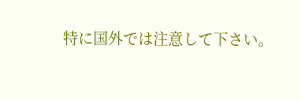特に国外では注意して下さい。